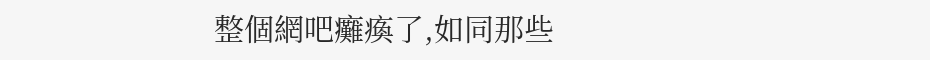整個網吧癱瘓了,如同那些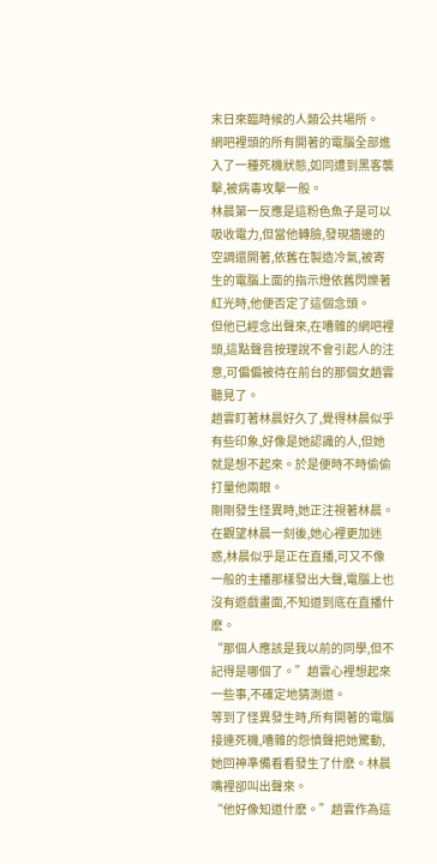末日來臨時候的人類公共場所。
網吧裡頭的所有開著的電腦全部進入了一種死機狀態,如同遭到黑客襲擊,被病毒攻擊一般。
林晨第一反應是這粉色魚子是可以吸收電力,但當他轉臉,發現牆邊的空調還開著,依舊在製造冷氣,被寄生的電腦上面的指示燈依舊閃爍著紅光時,他便否定了這個念頭。
但他已經念出聲來,在嘈雜的網吧裡頭,這點聲音按理說不會引起人的注意,可偏偏被待在前台的那個女趙雲聽見了。
趙雲盯著林晨好久了,覺得林晨似乎有些印象,好像是她認識的人,但她就是想不起來。於是便時不時偷偷打量他兩眼。
剛剛發生怪異時,她正注視著林晨。在觀望林晨一刻後,她心裡更加迷惑,林晨似乎是正在直播,可又不像一般的主播那樣發出大聲,電腦上也沒有遊戲畫面,不知道到底在直播什麽。
“那個人應該是我以前的同學,但不記得是哪個了。”趙雲心裡想起來一些事,不確定地猜測道。
等到了怪異發生時,所有開著的電腦接連死機,嘈雜的怨憤聲把她驚動,她回神準備看看發生了什麽。林晨嘴裡卻叫出聲來。
“他好像知道什麽。”趙雲作為這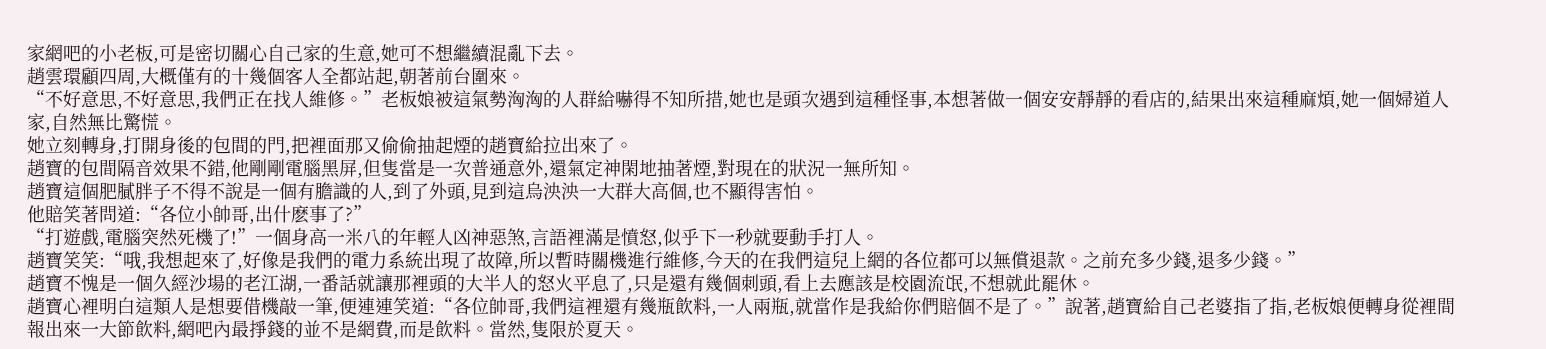家網吧的小老板,可是密切關心自己家的生意,她可不想繼續混亂下去。
趙雲環顧四周,大概僅有的十幾個客人全都站起,朝著前台圍來。
“不好意思,不好意思,我們正在找人維修。”老板娘被這氣勢洶洶的人群給嚇得不知所措,她也是頭次遇到這種怪事,本想著做一個安安靜靜的看店的,結果出來這種麻煩,她一個婦道人家,自然無比驚慌。
她立刻轉身,打開身後的包間的門,把裡面那又偷偷抽起煙的趙寶給拉出來了。
趙寶的包間隔音效果不錯,他剛剛電腦黑屏,但隻當是一次普通意外,還氣定神閑地抽著煙,對現在的狀況一無所知。
趙寶這個肥膩胖子不得不說是一個有膽識的人,到了外頭,見到這烏泱泱一大群大高個,也不顯得害怕。
他賠笑著問道:“各位小帥哥,出什麽事了?”
“打遊戲,電腦突然死機了!”一個身高一米八的年輕人凶神惡煞,言語裡滿是憤怒,似乎下一秒就要動手打人。
趙寶笑笑:“哦,我想起來了,好像是我們的電力系統出現了故障,所以暫時關機進行維修,今天的在我們這兒上網的各位都可以無償退款。之前充多少錢,退多少錢。”
趙寶不愧是一個久經沙場的老江湖,一番話就讓那裡頭的大半人的怒火平息了,只是還有幾個刺頭,看上去應該是校園流氓,不想就此罷休。
趙寶心裡明白這類人是想要借機敲一筆,便連連笑道:“各位帥哥,我們這裡還有幾瓶飲料,一人兩瓶,就當作是我給你們賠個不是了。”說著,趙寶給自己老婆指了指,老板娘便轉身從裡間報出來一大節飲料,網吧內最掙錢的並不是網費,而是飲料。當然,隻限於夏天。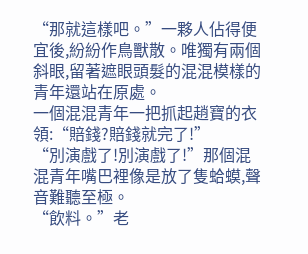“那就這樣吧。”一夥人佔得便宜後,紛紛作鳥獸散。唯獨有兩個斜眼,留著遮眼頭髮的混混模樣的青年還站在原處。
一個混混青年一把抓起趙寶的衣領:“賠錢?賠錢就完了!”
“別演戲了!別演戲了!”那個混混青年嘴巴裡像是放了隻蛤蟆,聲音難聽至極。
“飲料。”老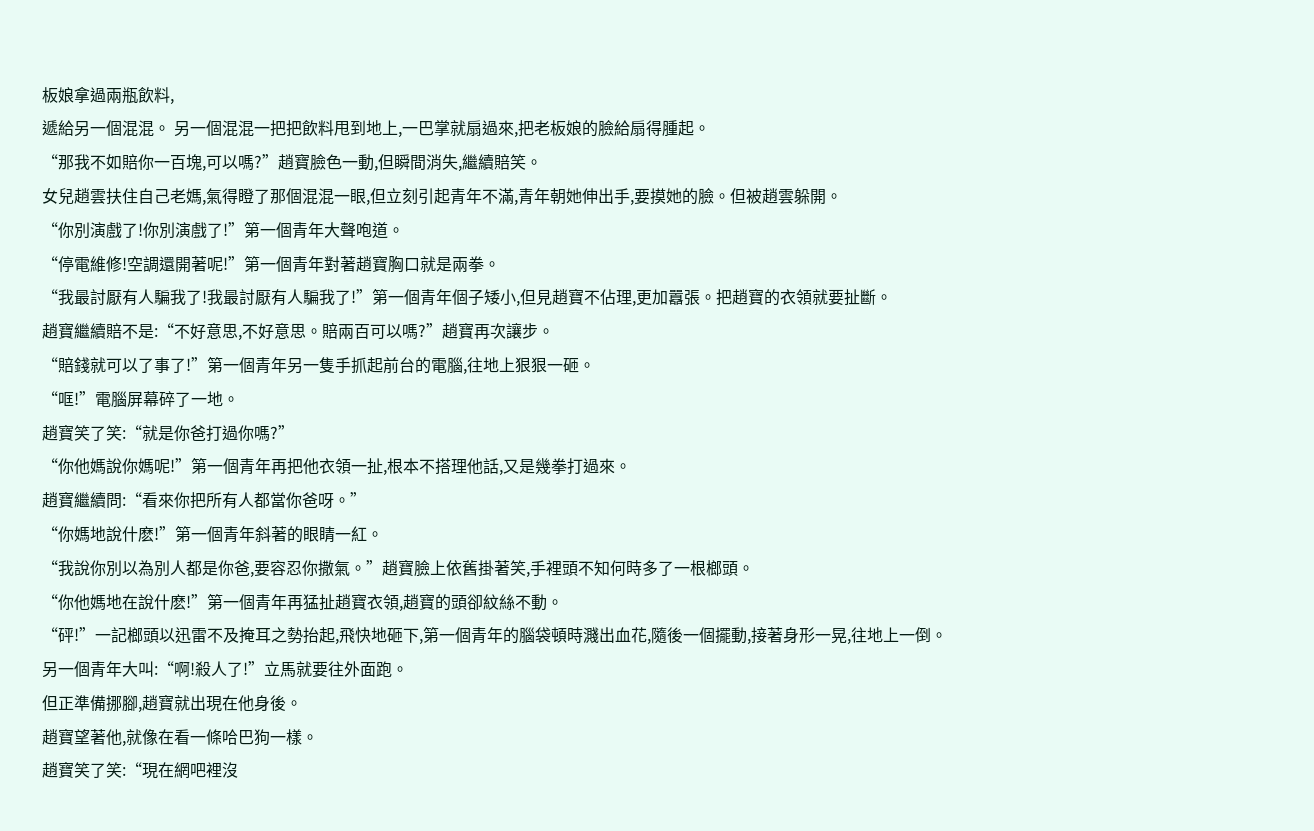板娘拿過兩瓶飲料,
遞給另一個混混。 另一個混混一把把飲料甩到地上,一巴掌就扇過來,把老板娘的臉給扇得腫起。
“那我不如賠你一百塊,可以嗎?”趙寶臉色一動,但瞬間消失,繼續賠笑。
女兒趙雲扶住自己老媽,氣得瞪了那個混混一眼,但立刻引起青年不滿,青年朝她伸出手,要摸她的臉。但被趙雲躲開。
“你別演戲了!你別演戲了!”第一個青年大聲咆道。
“停電維修!空調還開著呢!”第一個青年對著趙寶胸口就是兩拳。
“我最討厭有人騙我了!我最討厭有人騙我了!”第一個青年個子矮小,但見趙寶不佔理,更加囂張。把趙寶的衣領就要扯斷。
趙寶繼續賠不是:“不好意思,不好意思。賠兩百可以嗎?”趙寶再次讓步。
“賠錢就可以了事了!”第一個青年另一隻手抓起前台的電腦,往地上狠狠一砸。
“哐!”電腦屏幕碎了一地。
趙寶笑了笑:“就是你爸打過你嗎?”
“你他媽說你媽呢!”第一個青年再把他衣領一扯,根本不搭理他話,又是幾拳打過來。
趙寶繼續問:“看來你把所有人都當你爸呀。”
“你媽地說什麽!”第一個青年斜著的眼睛一紅。
“我說你別以為別人都是你爸,要容忍你撒氣。”趙寶臉上依舊掛著笑,手裡頭不知何時多了一根榔頭。
“你他媽地在說什麽!”第一個青年再猛扯趙寶衣領,趙寶的頭卻紋絲不動。
“砰!”一記榔頭以迅雷不及掩耳之勢抬起,飛快地砸下,第一個青年的腦袋頓時濺出血花,隨後一個擺動,接著身形一晃,往地上一倒。
另一個青年大叫:“啊!殺人了!”立馬就要往外面跑。
但正準備挪腳,趙寶就出現在他身後。
趙寶望著他,就像在看一條哈巴狗一樣。
趙寶笑了笑:“現在網吧裡沒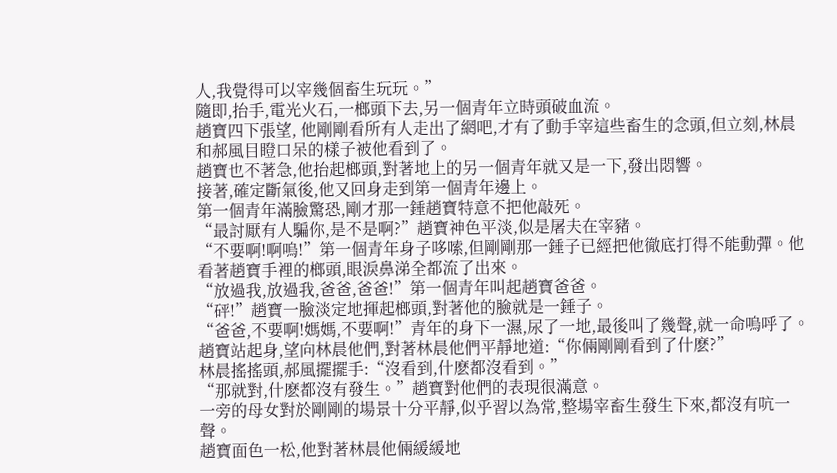人,我覺得可以宰幾個畜生玩玩。”
隨即,抬手,電光火石,一榔頭下去,另一個青年立時頭破血流。
趙寶四下張望, 他剛剛看所有人走出了網吧,才有了動手宰這些畜生的念頭,但立刻,林晨和郝風目瞪口呆的樣子被他看到了。
趙寶也不著急,他抬起榔頭,對著地上的另一個青年就又是一下,發出悶響。
接著,確定斷氣後,他又回身走到第一個青年邊上。
第一個青年滿臉驚恐,剛才那一錘趙寶特意不把他敲死。
“最討厭有人騙你,是不是啊?”趙寶神色平淡,似是屠夫在宰豬。
“不要啊!啊嗚!”第一個青年身子哆嗦,但剛剛那一錘子已經把他徹底打得不能動彈。他看著趙寶手裡的榔頭,眼淚鼻涕全都流了出來。
“放過我,放過我,爸爸,爸爸!”第一個青年叫起趙寶爸爸。
“砰!”趙寶一臉淡定地揮起榔頭,對著他的臉就是一錘子。
“爸爸,不要啊!媽媽,不要啊!”青年的身下一濕,尿了一地,最後叫了幾聲,就一命嗚呼了。
趙寶站起身,望向林晨他們,對著林晨他們平靜地道:“你倆剛剛看到了什麽?”
林晨搖搖頭,郝風擺擺手:“沒看到,什麽都沒看到。”
“那就對,什麽都沒有發生。”趙寶對他們的表現很滿意。
一旁的母女對於剛剛的場景十分平靜,似乎習以為常,整場宰畜生發生下來,都沒有吭一聲。
趙寶面色一松,他對著林晨他倆緩緩地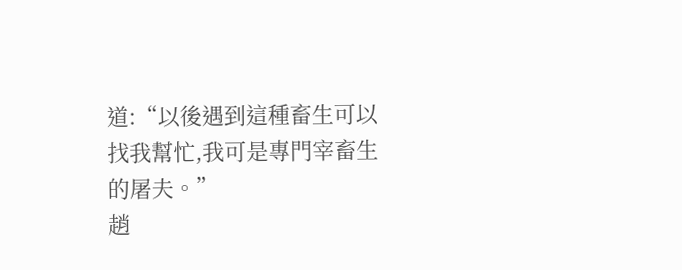道:“以後遇到這種畜生可以找我幫忙,我可是專門宰畜生的屠夫。”
趙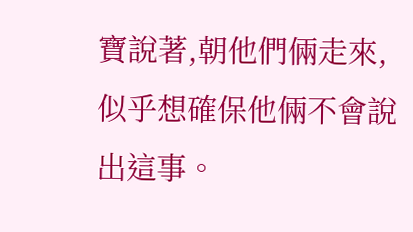寶說著,朝他們倆走來,似乎想確保他倆不會說出這事。